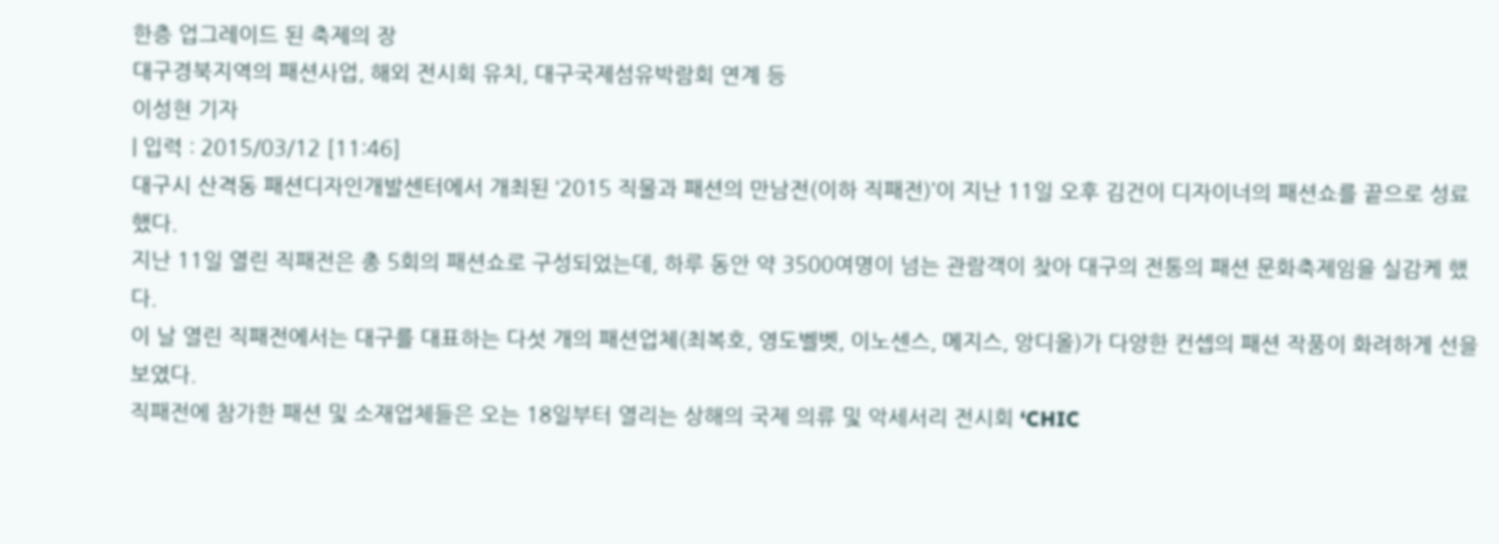한층 업그레이드 된 축제의 장
대구경북지역의 패션사업, 해외 전시회 유치, 대구국제섬유박람회 연계 등
이성현 기자
| 입력 : 2015/03/12 [11:46]
대구시 산격동 패션디자인개발센터에서 개최된 ‘2015 직물과 패션의 만남전(이하 직패전)’이 지난 11일 오후 김건이 디자이너의 패션쇼를 끝으로 성료했다.
지난 11일 열린 직패전은 총 5회의 패션쇼로 구성되었는데, 하루 동안 약 3500여명이 넘는 관람객이 찾아 대구의 전통의 패션 문화축제임을 실감케 했다.
이 날 열린 직패전에서는 대구를 대표하는 다섯 개의 패션업체(최복호, 영도벨벳, 이노센스, 메지스, 앙디올)가 다양한 컨셉의 패션 작품이 화려하게 선을 보였다.
직패전에 참가한 패션 및 소재업체들은 오는 18일부터 열리는 상해의 국제 의류 및 악세서리 전시회 ‘CHIC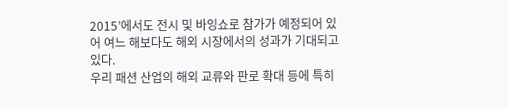2015’에서도 전시 및 바잉쇼로 참가가 예정되어 있어 여느 해보다도 해외 시장에서의 성과가 기대되고 있다.
우리 패션 산업의 해외 교류와 판로 확대 등에 특히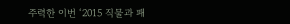주력한 이번 ‘2015 직물과 패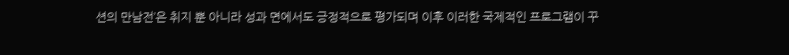션의 만남전’은 취지 뿐 아니라 성과 면에서도 긍정적으로 평가되며 이후 이러한 국제적인 프로그램이 꾸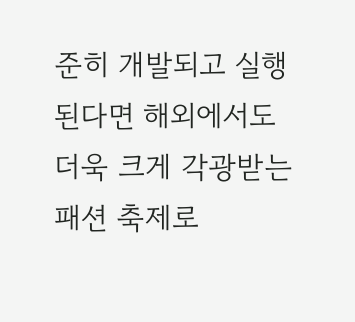준히 개발되고 실행된다면 해외에서도 더욱 크게 각광받는 패션 축제로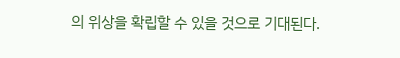의 위상을 확립할 수 있을 것으로 기대된다.